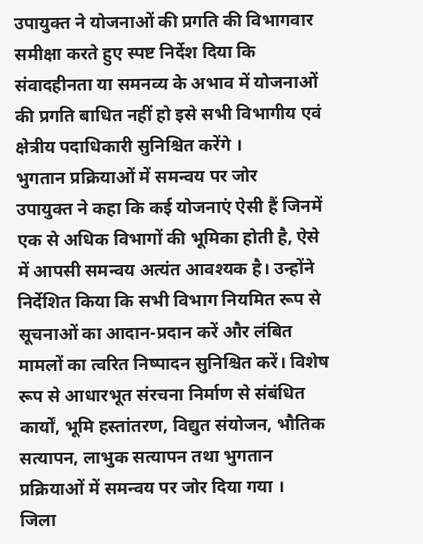उपायुक्त ने योजनाओं की प्रगति की विभागवार समीक्षा करते हुए स्पष्ट निर्देश दिया कि संवादहीनता या समनव्य के अभाव में योजनाओं की प्रगति बाधित नहीं हो इसे सभी विभागीय एवं क्षेत्रीय पदाधिकारी सुनिश्चित करेंगे ।
भुगतान प्रक्रियाओं में समन्वय पर जोर
उपायुक्त ने कहा कि कई योजनाएं ऐसी हैं जिनमें एक से अधिक विभागों की भूमिका होती है, ऐसे में आपसी समन्वय अत्यंत आवश्यक है। उन्होंने निर्देशित किया कि सभी विभाग नियमित रूप से सूचनाओं का आदान-प्रदान करें और लंबित मामलों का त्वरित निष्पादन सुनिश्चित करें। विशेष रूप से आधारभूत संरचना निर्माण से संबंधित कार्यों, भूमि हस्तांतरण, विद्युत संयोजन, भौतिक सत्यापन, लाभुक सत्यापन तथा भुगतान प्रक्रियाओं में समन्वय पर जोर दिया गया ।
जिला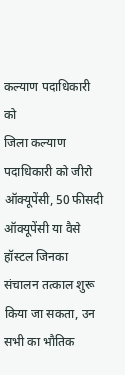कल्याण पदाधिकारी को
जिला कल्याण पदाधिकारी को जीरो ऑक्यूपेंसी, 50 फीसदी ऑक्यूपेंसी या वैसे हॉस्टल जिनका संचालन तत्काल शुरू किया जा सकता, उन सभी का भौतिक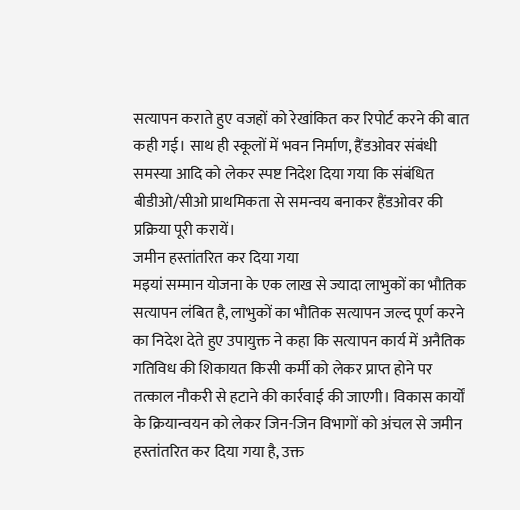सत्यापन कराते हुए वजहों को रेखांकित कर रिपोर्ट करने की बात कही गई। साथ ही स्कूलों में भवन निर्माण, हैंडओवर संबंधी समस्या आदि को लेकर स्पष्ट निदेश दिया गया कि संबंधित बीडीओ/सीओ प्राथमिकता से समन्वय बनाकर हैंडओवर की प्रक्रिया पूरी करायें।
जमीन हस्तांतरित कर दिया गया
मइयां सम्मान योजना के एक लाख से ज्यादा लाभुकों का भौतिक सत्यापन लंबित है, लाभुकों का भौतिक सत्यापन जल्द पूर्ण करने का निदेश देते हुए उपायुक्त ने कहा कि सत्यापन कार्य में अनैतिक गतिविध की शिकायत किसी कर्मी को लेकर प्राप्त होने पर तत्काल नौकरी से हटाने की कार्रवाई की जाएगी। विकास कार्यों के क्रियान्वयन को लेकर जिन-जिन विभागों को अंचल से जमीन हस्तांतरित कर दिया गया है, उक्त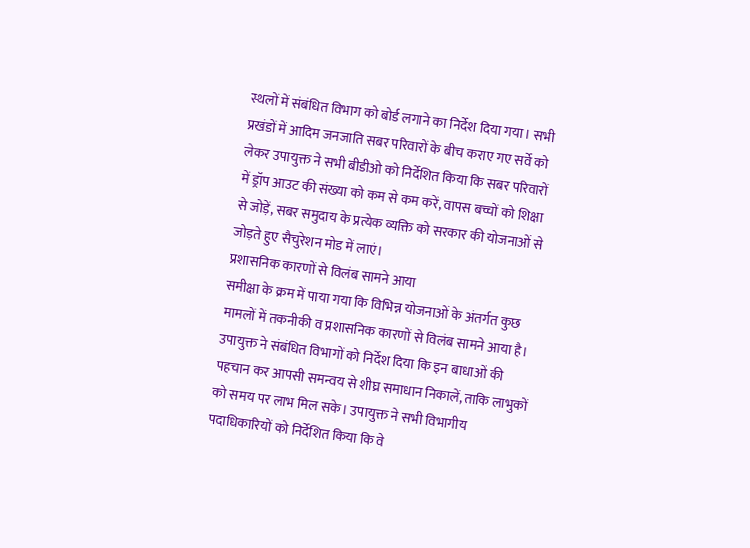स्थलों में संबंधित विभाग को बोर्ड लगाने का निर्देश दिया गया। सभी प्रखंडों में आदिम जनजाति सबर परिवारों के बीच कराए गए सर्वे को लेकर उपायुक्त ने सभी बीडीओ को निर्देशित किया कि सबर परिवारों में ड्रॉप आउट की संख्या को कम से कम करें, वापस बच्चों को शिक्षा से जोड़ें, सबर समुदाय के प्रत्येक व्यक्ति को सरकार की योजनाओं से जोड़ते हुए सैचुरेशन मोड में लाएं।
प्रशासनिक कारणों से विलंब सामने आया
समीक्षा के क्रम में पाया गया कि विभिन्न योजनाओं के अंतर्गत कुछ मामलों में तकनीकी व प्रशासनिक कारणों से विलंब सामने आया है। उपायुक्त ने संबंधित विभागों को निर्देश दिया कि इन बाधाओं की पहचान कर आपसी समन्वय से शीघ्र समाधान निकालें, ताकि लाभुकों को समय पर लाभ मिल सके। उपायुक्त ने सभी विभागीय पदाधिकारियों को निर्देशित किया कि वे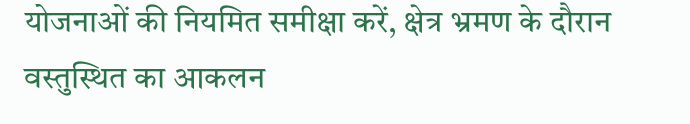योजनाओं की नियमित समीक्षा करें, क्षेत्र भ्रमण के दौरान वस्तुस्थित का आकलन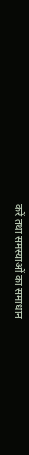करें तथा समस्याओं का समाधान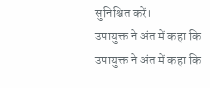सुनिश्चित करें।
उपायुक्त ने अंत में कहा कि
उपायुक्त ने अंत में कहा कि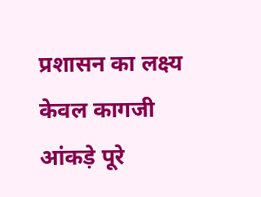प्रशासन का लक्ष्य केवल कागजी आंकड़े पूरे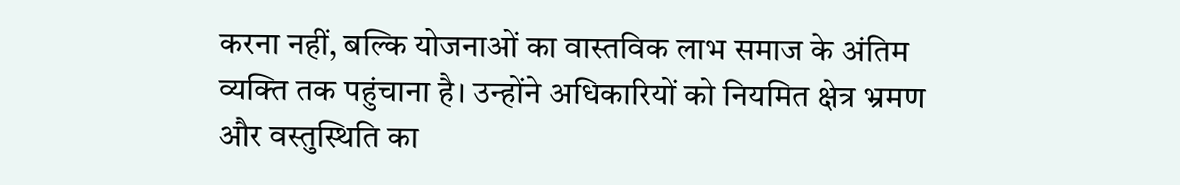करना नहीं, बल्कि योजनाओं का वास्तविक लाभ समाज के अंतिम व्यक्ति तक पहुंचाना है। उन्होंने अधिकारियों को नियमित क्षेत्र भ्रमण और वस्तुस्थिति का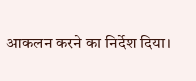आकलन करने का निर्देश दिया।